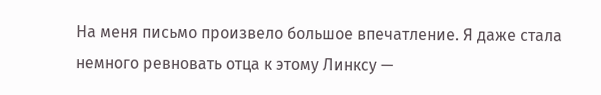На меня письмо произвело большое впечатление. Я даже стала немного ревновать отца к этому Линксу —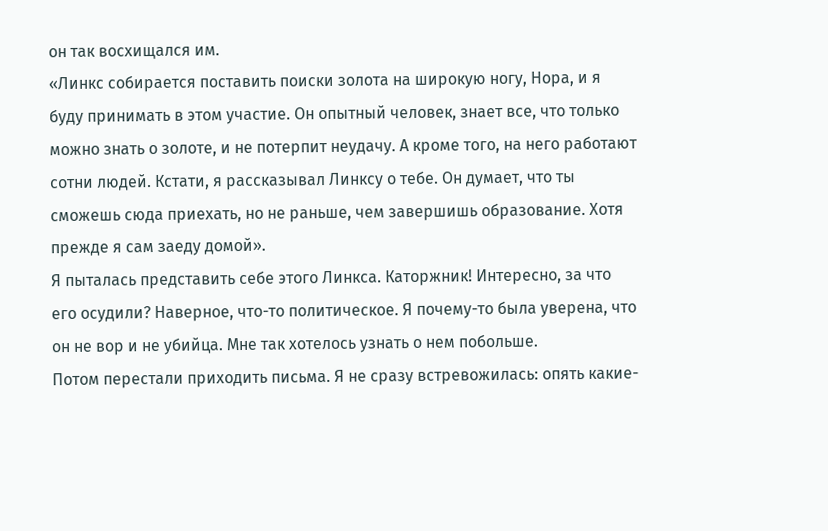он так восхищался им.
«Линкс собирается поставить поиски золота на широкую ногу, Нора, и я буду принимать в этом участие. Он опытный человек, знает все, что только можно знать о золоте, и не потерпит неудачу. А кроме того, на него работают сотни людей. Кстати, я рассказывал Линксу о тебе. Он думает, что ты сможешь сюда приехать, но не раньше, чем завершишь образование. Хотя прежде я сам заеду домой».
Я пыталась представить себе этого Линкса. Каторжник! Интересно, за что его осудили? Наверное, что-то политическое. Я почему-то была уверена, что он не вор и не убийца. Мне так хотелось узнать о нем побольше.
Потом перестали приходить письма. Я не сразу встревожилась: опять какие-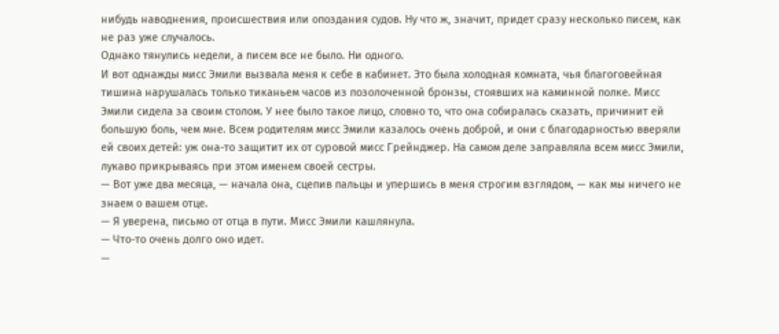нибудь наводнения, происшествия или опоздания судов. Ну что ж, значит, придет сразу несколько писем, как не раз уже случалось.
Однако тянулись недели, а писем все не было. Ни одного.
И вот однажды мисс Эмили вызвала меня к себе в кабинет. Это была холодная комната, чья благоговейная тишина нарушалась только тиканьем часов из позолоченной бронзы, стоявших на каминной полке. Мисс Эмили сидела за своим столом. У нее было такое лицо, словно то, что она собиралась сказать, причинит ей большую боль, чем мне. Всем родителям мисс Эмили казалось очень доброй, и они с благодарностью вверяли ей своих детей: уж она-то защитит их от суровой мисс Грейнджер. На самом деле заправляла всем мисс Эмили, лукаво прикрываясь при этом именем своей сестры.
— Вот уже два месяца, — начала она, сцепив пальцы и упершись в меня строгим взглядом, — как мы ничего не знаем о вашем отце.
— Я уверена, письмо от отца в пути. Мисс Эмили кашлянула.
— Что-то очень долго оно идет.
—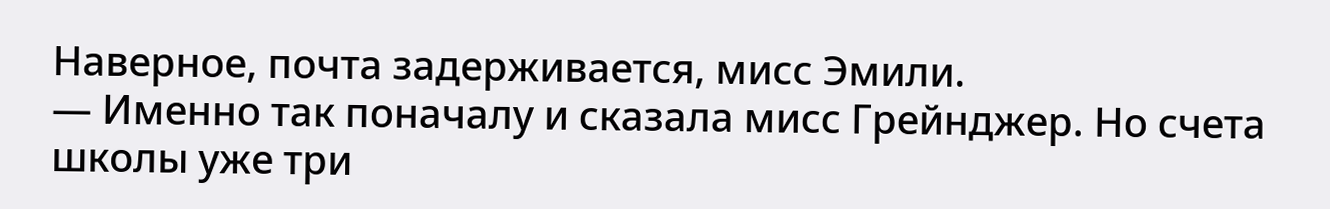Наверное, почта задерживается, мисс Эмили.
— Именно так поначалу и сказала мисс Грейнджер. Но счета школы уже три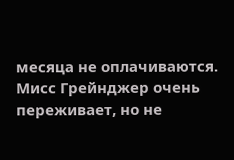месяца не оплачиваются. Мисс Грейнджер очень переживает, но не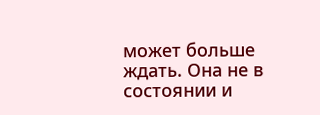может больше ждать. Она не в состоянии и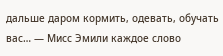дальше даром кормить, одевать, обучать вас… — Мисс Эмили каждое слово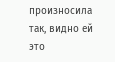произносила так, видно ей это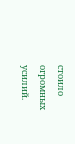стоило огромных усилий.